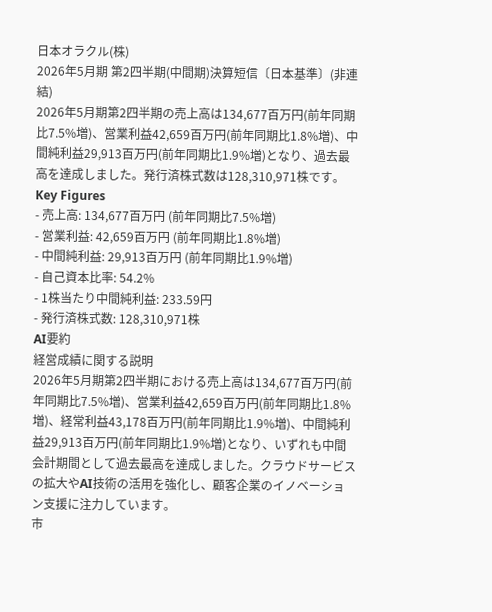日本オラクル(株)
2026年5月期 第2四半期(中間期)決算短信〔日本基準〕(非連結)
2026年5月期第2四半期の売上高は134,677百万円(前年同期比7.5%増)、営業利益42,659百万円(前年同期比1.8%増)、中間純利益29,913百万円(前年同期比1.9%増)となり、過去最高を達成しました。発行済株式数は128,310,971株です。
Key Figures
- 売上高: 134,677百万円 (前年同期比7.5%増)
- 営業利益: 42,659百万円 (前年同期比1.8%増)
- 中間純利益: 29,913百万円 (前年同期比1.9%増)
- 自己資本比率: 54.2%
- 1株当たり中間純利益: 233.59円
- 発行済株式数: 128,310,971株
AI要約
経営成績に関する説明
2026年5月期第2四半期における売上高は134,677百万円(前年同期比7.5%増)、営業利益42,659百万円(前年同期比1.8%増)、経常利益43,178百万円(前年同期比1.9%増)、中間純利益29,913百万円(前年同期比1.9%増)となり、いずれも中間会計期間として過去最高を達成しました。クラウドサービスの拡大やAI技術の活用を強化し、顧客企業のイノベーション支援に注力しています。
市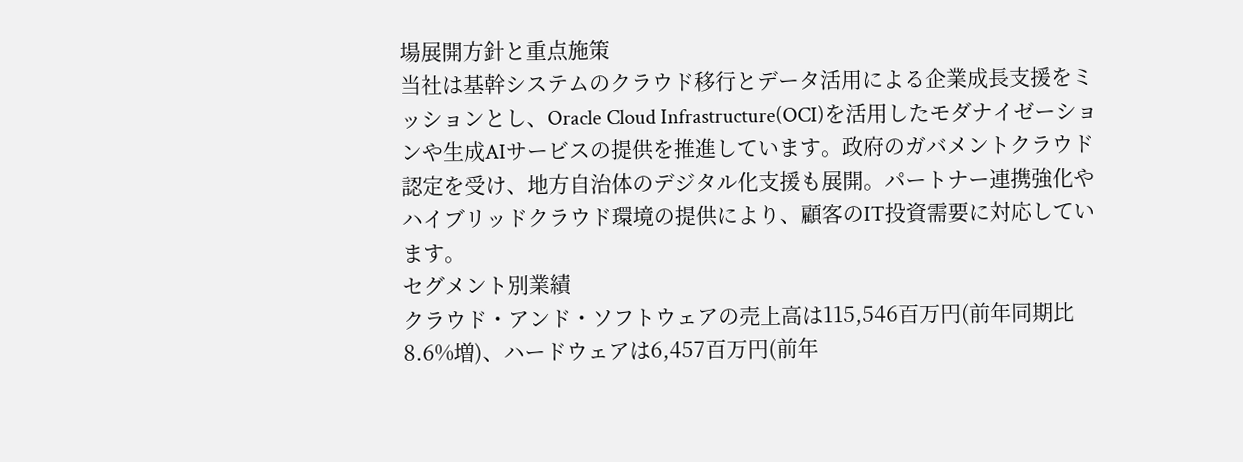場展開方針と重点施策
当社は基幹システムのクラウド移行とデータ活用による企業成長支援をミッションとし、Oracle Cloud Infrastructure(OCI)を活用したモダナイゼーションや生成AIサービスの提供を推進しています。政府のガバメントクラウド認定を受け、地方自治体のデジタル化支援も展開。パートナー連携強化やハイブリッドクラウド環境の提供により、顧客のIT投資需要に対応しています。
セグメント別業績
クラウド・アンド・ソフトウェアの売上高は115,546百万円(前年同期比8.6%増)、ハードウェアは6,457百万円(前年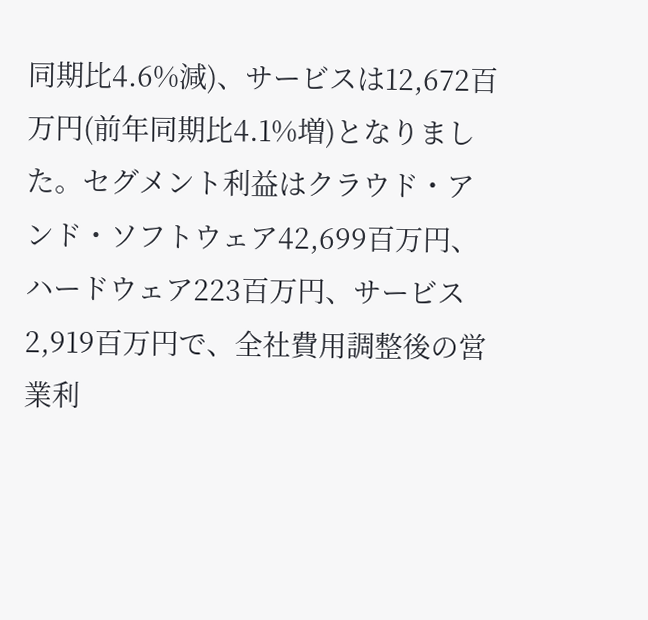同期比4.6%減)、サービスは12,672百万円(前年同期比4.1%増)となりました。セグメント利益はクラウド・アンド・ソフトウェア42,699百万円、ハードウェア223百万円、サービス2,919百万円で、全社費用調整後の営業利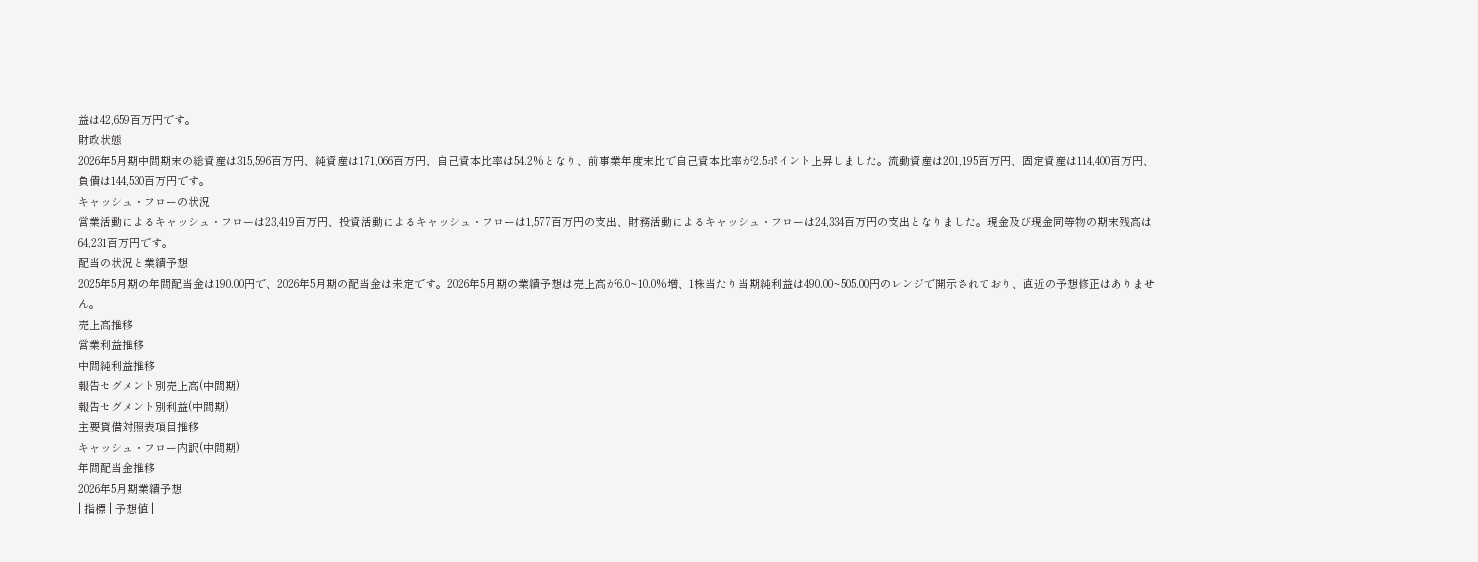益は42,659百万円です。
財政状態
2026年5月期中間期末の総資産は315,596百万円、純資産は171,066百万円、自己資本比率は54.2%となり、前事業年度末比で自己資本比率が2.5ポイント上昇しました。流動資産は201,195百万円、固定資産は114,400百万円、負債は144,530百万円です。
キャッシュ・フローの状況
営業活動によるキャッシュ・フローは23,419百万円、投資活動によるキャッシュ・フローは1,577百万円の支出、財務活動によるキャッシュ・フローは24,334百万円の支出となりました。現金及び現金同等物の期末残高は64,231百万円です。
配当の状況と業績予想
2025年5月期の年間配当金は190.00円で、2026年5月期の配当金は未定です。2026年5月期の業績予想は売上高が6.0~10.0%増、1株当たり当期純利益は490.00~505.00円のレンジで開示されており、直近の予想修正はありません。
売上高推移
営業利益推移
中間純利益推移
報告セグメント別売上高(中間期)
報告セグメント別利益(中間期)
主要貸借対照表項目推移
キャッシュ・フロー内訳(中間期)
年間配当金推移
2026年5月期業績予想
| 指標 | 予想値 |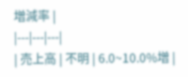増減率 |
|---|---|---|
| 売上高 | 不明 | 6.0~10.0%増 |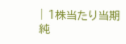| 1株当たり当期純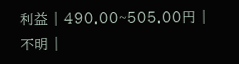利益 | 490.00~505.00円 | 不明 |